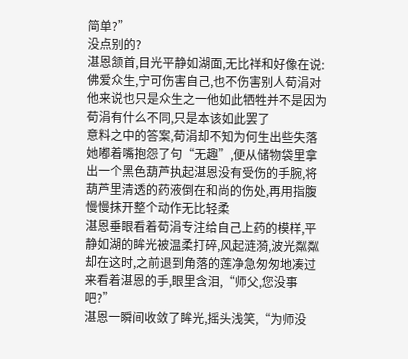简单?”
没点别的?
湛恩颔首,目光平静如湖面,无比祥和好像在说:佛爱众生,宁可伤害自己,也不伤害别人荀涓对他来说也只是众生之一他如此牺牲并不是因为荀涓有什么不同,只是本该如此罢了
意料之中的答案,荀涓却不知为何生出些失落
她嘟着嘴抱怨了句“无趣”,便从储物袋里拿出一个黑色葫芦执起湛恩没有受伤的手腕,将葫芦里清透的药液倒在和尚的伤处,再用指腹慢慢抹开整个动作无比轻柔
湛恩垂眼看着荀涓专注给自己上药的模样,平静如湖的眸光被温柔打碎,风起涟漪,波光粼粼
却在这时,之前退到角落的莲净急匆匆地凑过来看着湛恩的手,眼里含泪,“师父,您没事吧?”
湛恩一瞬间收敛了眸光,摇头浅笑,“为师没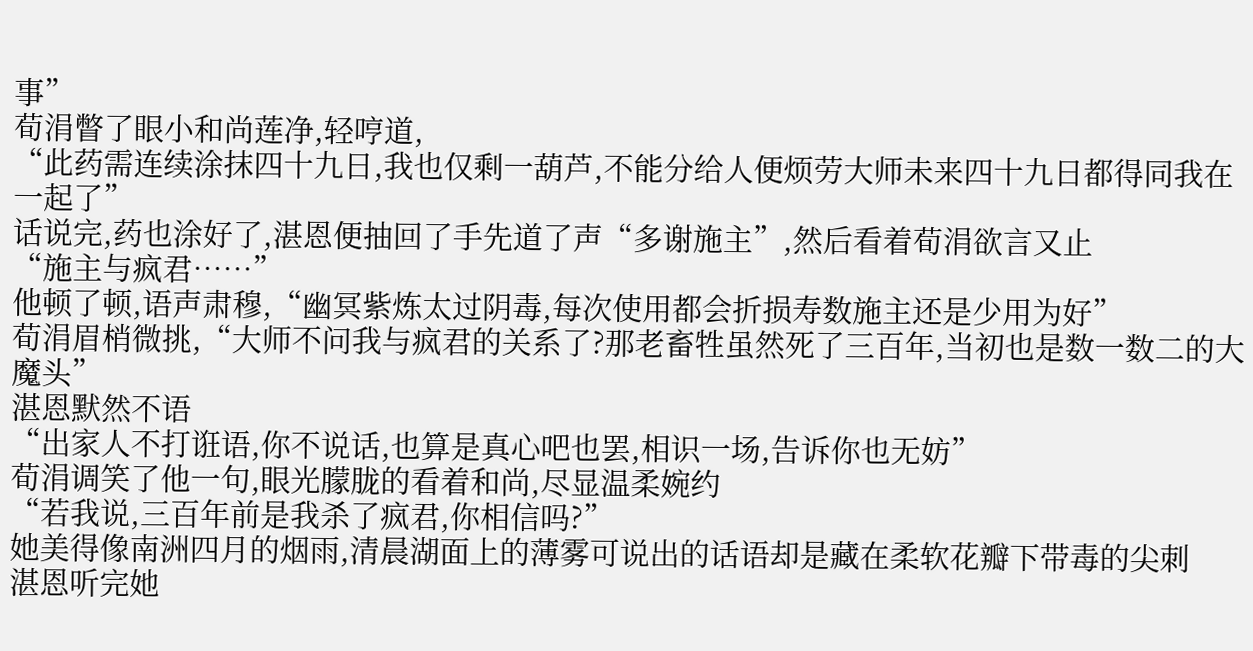事”
荀涓瞥了眼小和尚莲净,轻哼道,
“此药需连续涂抹四十九日,我也仅剩一葫芦,不能分给人便烦劳大师未来四十九日都得同我在一起了”
话说完,药也涂好了,湛恩便抽回了手先道了声“多谢施主”,然后看着荀涓欲言又止
“施主与疯君……”
他顿了顿,语声肃穆,“幽冥紫炼太过阴毒,每次使用都会折损寿数施主还是少用为好”
荀涓眉梢微挑,“大师不问我与疯君的关系了?那老畜牲虽然死了三百年,当初也是数一数二的大魔头”
湛恩默然不语
“出家人不打诳语,你不说话,也算是真心吧也罢,相识一场,告诉你也无妨”
荀涓调笑了他一句,眼光朦胧的看着和尚,尽显温柔婉约
“若我说,三百年前是我杀了疯君,你相信吗?”
她美得像南洲四月的烟雨,清晨湖面上的薄雾可说出的话语却是藏在柔软花瓣下带毒的尖刺
湛恩听完她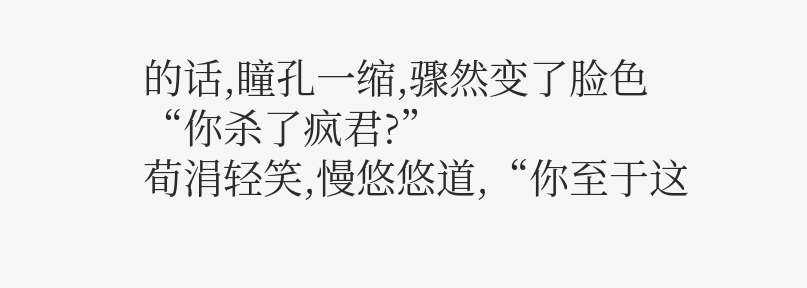的话,瞳孔一缩,骤然变了脸色
“你杀了疯君?”
荀涓轻笑,慢悠悠道,“你至于这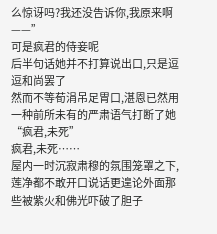么惊讶吗?我还没告诉你,我原来啊——”
可是疯君的侍妾呢
后半句话她并不打算说出口,只是逗逗和尚罢了
然而不等荀涓吊足胃口,湛恩已然用一种前所未有的严肃语气打断了她
“疯君,未死”
疯君,未死……
屋内一时沉寂肃穆的氛围笼罩之下,莲净都不敢开口说话更遑论外面那些被紫火和佛光吓破了胆子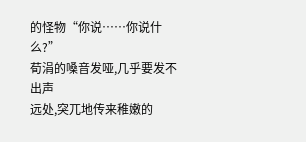的怪物“你说……你说什么?”
荀涓的嗓音发哑,几乎要发不出声
远处,突兀地传来稚嫩的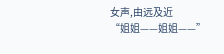女声,由远及近
“姐姐——姐姐——”